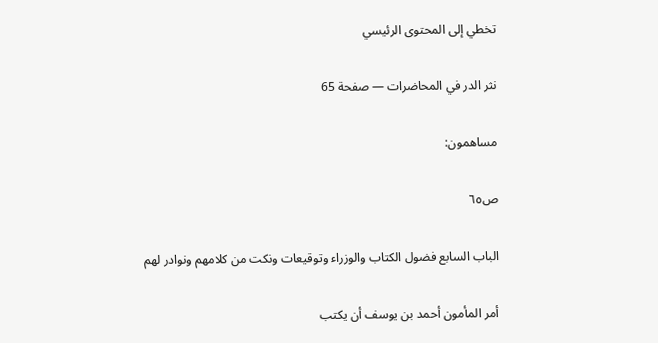تخطي إلى المحتوى الرئيسي

نثر الدر في المحاضرات — صفحة 65

مساهمون:

ص٦٥

الباب السابع فضول الكتاب والوزراء وتوقيعات ونكت من كلامهم ونوادر لهم

أمر المأمون أحمد بن يوسف أن يكتب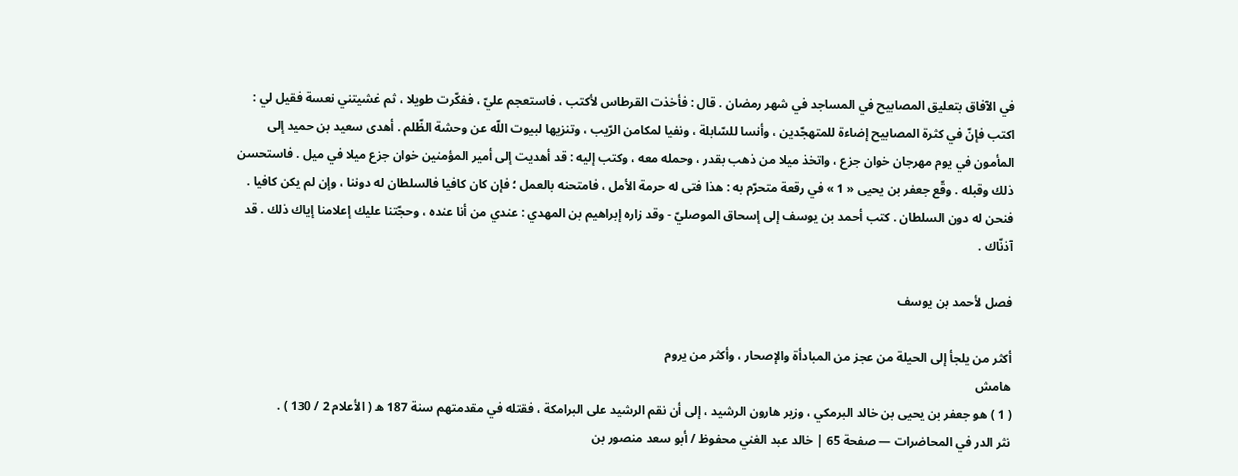في الآفاق بتعليق المصابيح في المساجد في شهر رمضان . قال : فأخذت القرطاس لأكتب ، فاستعجم عليّ ، ففكّرت طويلا ، ثم غشيتني نعسة فقيل لي : اكتب فإنّ في كثرة المصابيح إضاءة للمتهجّدين ، وأنسا للسّابلة ، ونفيا لمكامن الرّيب ، وتنزيها لبيوت اللّه عن وحشة الظّلم . أهدى سعيد بن حميد إلى المأمون في يوم مهرجان خوان جزع ، واتخذ ميلا من ذهب بقدر ، وحمله معه ، وكتب إليه : قد أهديت إلى أمير المؤمنين خوان جزع ميلا في ميل . فاستحسن ذلك وقبله . وقّع جعفر بن يحيى « 1 » في رقعة متحرّم به : هذا فتى له حرمة الأمل ، فامتحنه بالعمل ؛ فإن كان كافيا فالسلطان له دوننا ، وإن لم يكن كافيا . فنحن له دون السلطان . كتب أحمد بن يوسف إلى إسحاق الموصليّ - وقد زاره إبراهيم بن المهدي : عندي من أنا عنده ، وحجّتنا عليك إعلامنا إياك ذلك . قد آذنّاك .

فصل لأحمد بن يوسف

أكثر من يلجأ إلى الحيلة من عجز من المبادأة والإصحار ، وأكثر من يروم
هامش
( 1 ) هو جعفر بن يحيى بن خالد البرمكي ، وزير هارون الرشيد ، إلى أن نقم الرشيد على البرامكة ، فقتله في مقدمتهم سنة 187 ه ( الأعلام 2 / 130 ) .
نثر الدر في المحاضرات — صفحة 65 | خالد عبد الغني محفوظ / أبو سعد منصور بن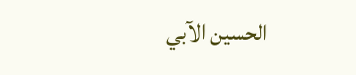الحسين الآبي